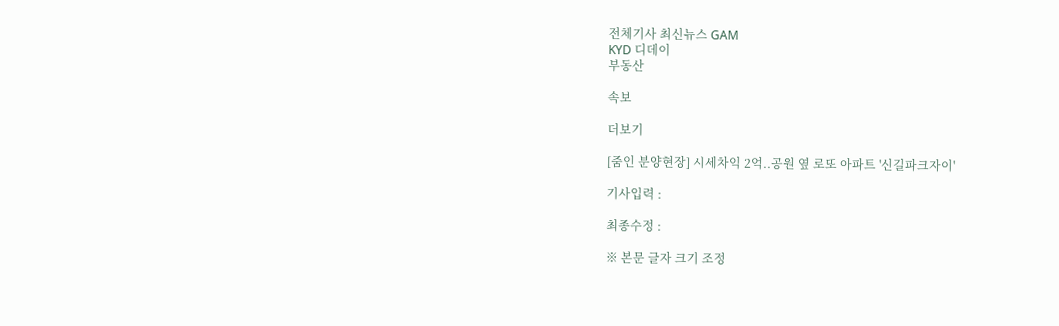전체기사 최신뉴스 GAM
KYD 디데이
부동산

속보

더보기

[줌인 분양현장] 시세차익 2억..공원 옆 로또 아파트 '신길파크자이'

기사입력 :

최종수정 :

※ 본문 글자 크기 조정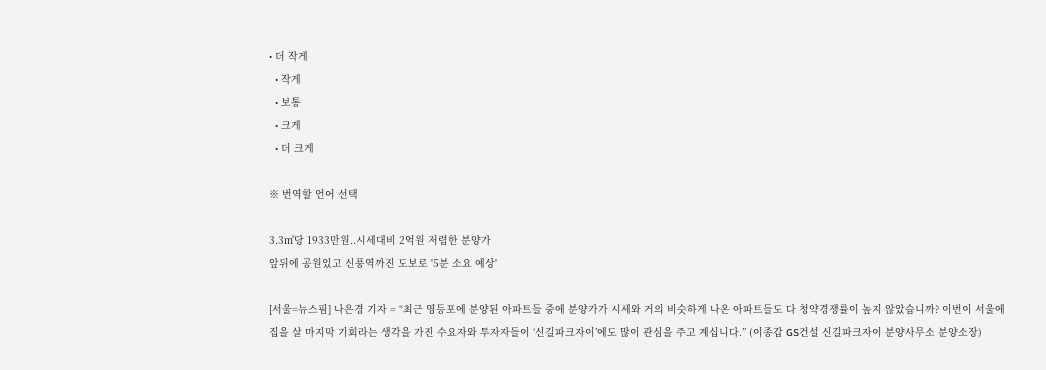• 더 작게
  • 작게
  • 보통
  • 크게
  • 더 크게

※ 번역할 언어 선택

3.3㎥당 1933만원..시세대비 2억원 저렴한 분양가
앞뒤에 공원있고 신풍역까진 도보로 '5분 소요 예상'

[서울=뉴스핌] 나은경 기자 = “최근 영등포에 분양된 아파트들 중에 분양가가 시세와 거의 비슷하게 나온 아파트들도 다 청약경쟁률이 높지 않았습니까? 이번이 서울에 집을 살 마지막 기회라는 생각을 가진 수요자와 투자자들이 ‘신길파크자이’에도 많이 관심을 주고 계십니다.” (이종갑 GS건설 신길파크자이 분양사무소 분양소장)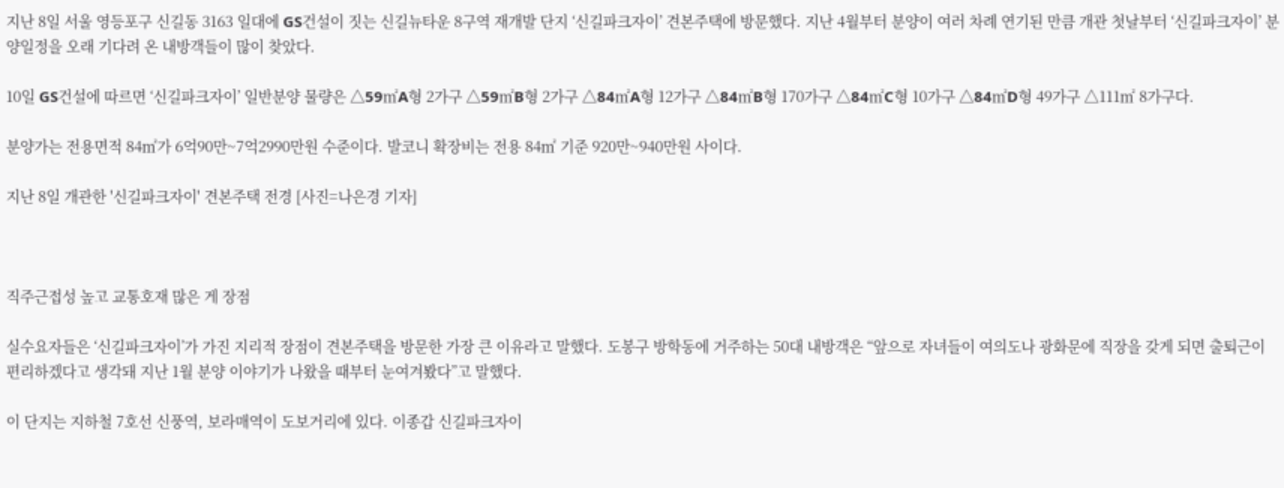지난 8일 서울 영등포구 신길동 3163 일대에 GS건설이 짓는 신길뉴타운 8구역 재개발 단지 ‘신길파크자이’ 견본주택에 방문했다. 지난 4월부터 분양이 여러 차례 연기된 만큼 개관 첫날부터 ‘신길파크자이’ 분양일정을 오래 기다려 온 내방객들이 많이 찾았다.

10일 GS건설에 따르면 ‘신길파크자이’ 일반분양 물량은 △59㎡A형 2가구 △59㎡B형 2가구 △84㎡A형 12가구 △84㎡B형 170가구 △84㎡C형 10가구 △84㎡D형 49가구 △111㎡ 8가구다.

분양가는 전용면적 84㎡가 6억90만~7억2990만원 수준이다. 발코니 확장비는 전용 84㎡ 기준 920만~940만원 사이다.

지난 8일 개관한 '신길파크자이' 견본주택 전경 [사진=나은경 기자]



직주근접성 높고 교통호재 많은 게 장점

실수요자들은 ‘신길파크자이’가 가진 지리적 장점이 견본주택을 방문한 가장 큰 이유라고 말했다. 도봉구 방학동에 거주하는 50대 내방객은 “앞으로 자녀들이 여의도나 광화문에 직장을 갖게 되면 출퇴근이 편리하겠다고 생각돼 지난 1월 분양 이야기가 나왔을 때부터 눈여겨봤다”고 말했다.

이 단지는 지하철 7호선 신풍역, 보라매역이 도보거리에 있다. 이종갑 신길파크자이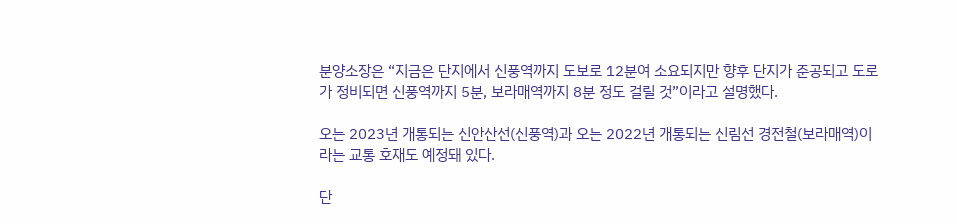분양소장은 “지금은 단지에서 신풍역까지 도보로 12분여 소요되지만 향후 단지가 준공되고 도로가 정비되면 신풍역까지 5분, 보라매역까지 8분 정도 걸릴 것”이라고 설명했다.

오는 2023년 개통되는 신안산선(신풍역)과 오는 2022년 개통되는 신림선 경전철(보라매역)이라는 교통 호재도 예정돼 있다.

단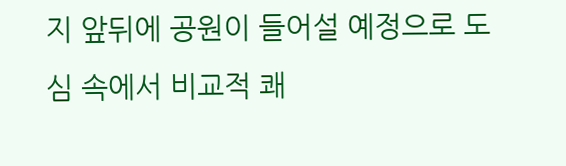지 앞뒤에 공원이 들어설 예정으로 도심 속에서 비교적 쾌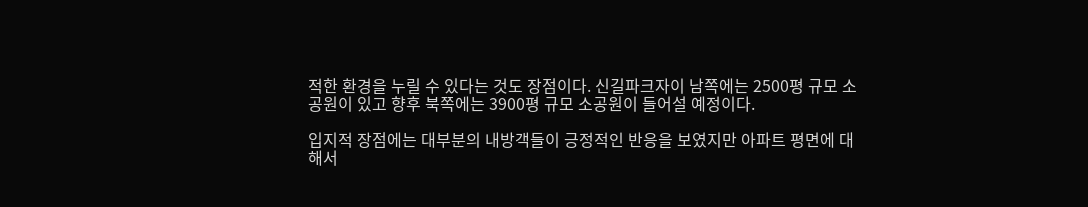적한 환경을 누릴 수 있다는 것도 장점이다. 신길파크자이 남쪽에는 2500평 규모 소공원이 있고 향후 북쪽에는 3900평 규모 소공원이 들어설 예정이다.

입지적 장점에는 대부분의 내방객들이 긍정적인 반응을 보였지만 아파트 평면에 대해서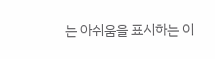는 아쉬움을 표시하는 이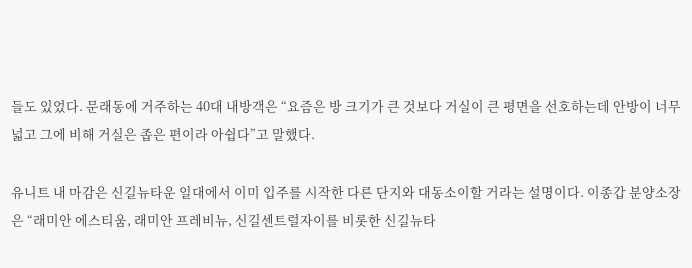들도 있었다. 문래동에 거주하는 40대 내방객은 “요즘은 방 크기가 큰 것보다 거실이 큰 평면을 선호하는데 안방이 너무 넓고 그에 비해 거실은 좁은 편이라 아쉽다”고 말했다.

유니트 내 마감은 신길뉴타운 일대에서 이미 입주를 시작한 다른 단지와 대동소이할 거라는 설명이다. 이종갑 분양소장은 “래미안 에스티움, 래미안 프레비뉴, 신길센트럴자이를 비롯한 신길뉴타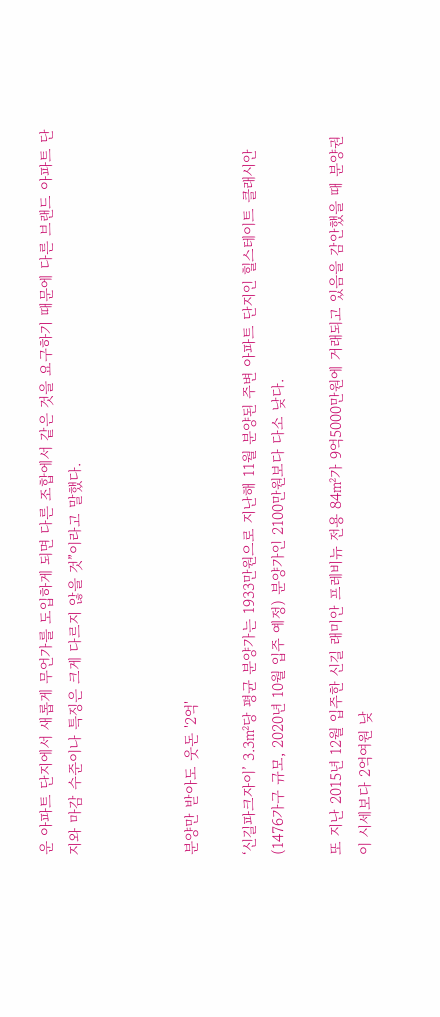운 아파트 단지에서 새롭게 무언가를 도입하게 되면 다른 조합에서 같은 것을 요구하기 때문에 다른 브랜드 아파트 단지와 마감 수준이나 특징은 크게 다르지 않을 것”이라고 말했다.



분양만 받아도 웃돈 '2억'

‘신길파크자이’ 3.3㎡당 평균 분양가는 1933만원으로 지난해 11월 분양된 주변 아파트 단지인 힐스테이트 클래시안(1476가구 규모, 2020년 10월 입주 예정) 분양가인 2100만원보다 다소 낮다.

또 지난 2015년 12월 입주한 신길 래미안 프레비뉴 전용 84㎡가 9억5000만원에 거래되고 있음을 감안했을 때 분양권이 시세보다 2억여원 낮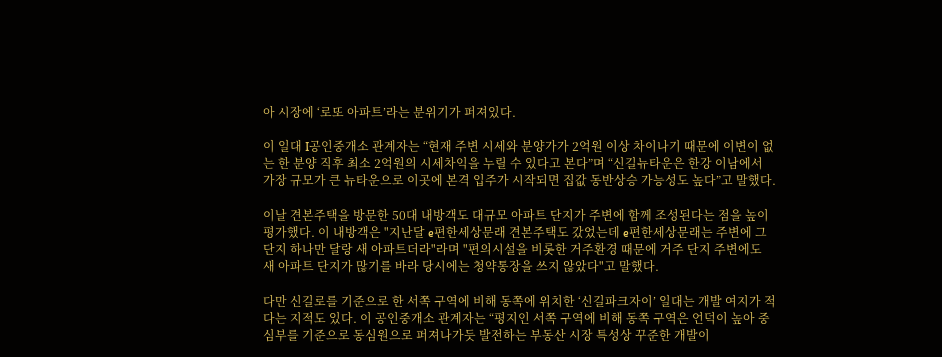아 시장에 ‘로또 아파트’라는 분위기가 퍼져있다.

이 일대 I공인중개소 관계자는 “현재 주변 시세와 분양가가 2억원 이상 차이나기 때문에 이변이 없는 한 분양 직후 최소 2억원의 시세차익을 누릴 수 있다고 본다”며 “신길뉴타운은 한강 이남에서 가장 규모가 큰 뉴타운으로 이곳에 본격 입주가 시작되면 집값 동반상승 가능성도 높다”고 말했다.

이날 견본주택을 방문한 50대 내방객도 대규모 아파트 단지가 주변에 함께 조성된다는 점을 높이 평가했다. 이 내방객은 "지난달 e편한세상문래 견본주택도 갔었는데 e편한세상문래는 주변에 그 단지 하나만 달랑 새 아파트더라"라며 "편의시설을 비롯한 거주환경 때문에 거주 단지 주변에도 새 아파트 단지가 많기를 바라 당시에는 청약통장을 쓰지 않았다"고 말했다.

다만 신길로를 기준으로 한 서쪽 구역에 비해 동쪽에 위치한 ‘신길파크자이’ 일대는 개발 여지가 적다는 지적도 있다. 이 공인중개소 관계자는 “평지인 서쪽 구역에 비해 동쪽 구역은 언덕이 높아 중심부를 기준으로 동심원으로 퍼져나가듯 발전하는 부동산 시장 특성상 꾸준한 개발이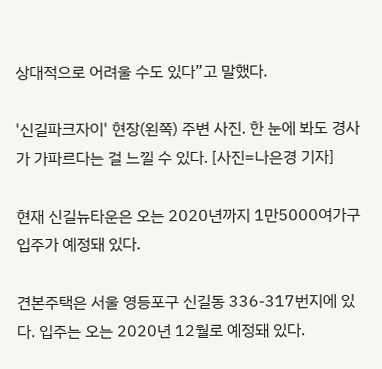상대적으로 어려울 수도 있다”고 말했다.

'신길파크자이' 현장(왼쪽) 주변 사진. 한 눈에 봐도 경사가 가파르다는 걸 느낄 수 있다. [사진=나은경 기자]

현재 신길뉴타운은 오는 2020년까지 1만5000여가구 입주가 예정돼 있다.

견본주택은 서울 영등포구 신길동 336-317번지에 있다. 입주는 오는 2020년 12월로 예정돼 있다.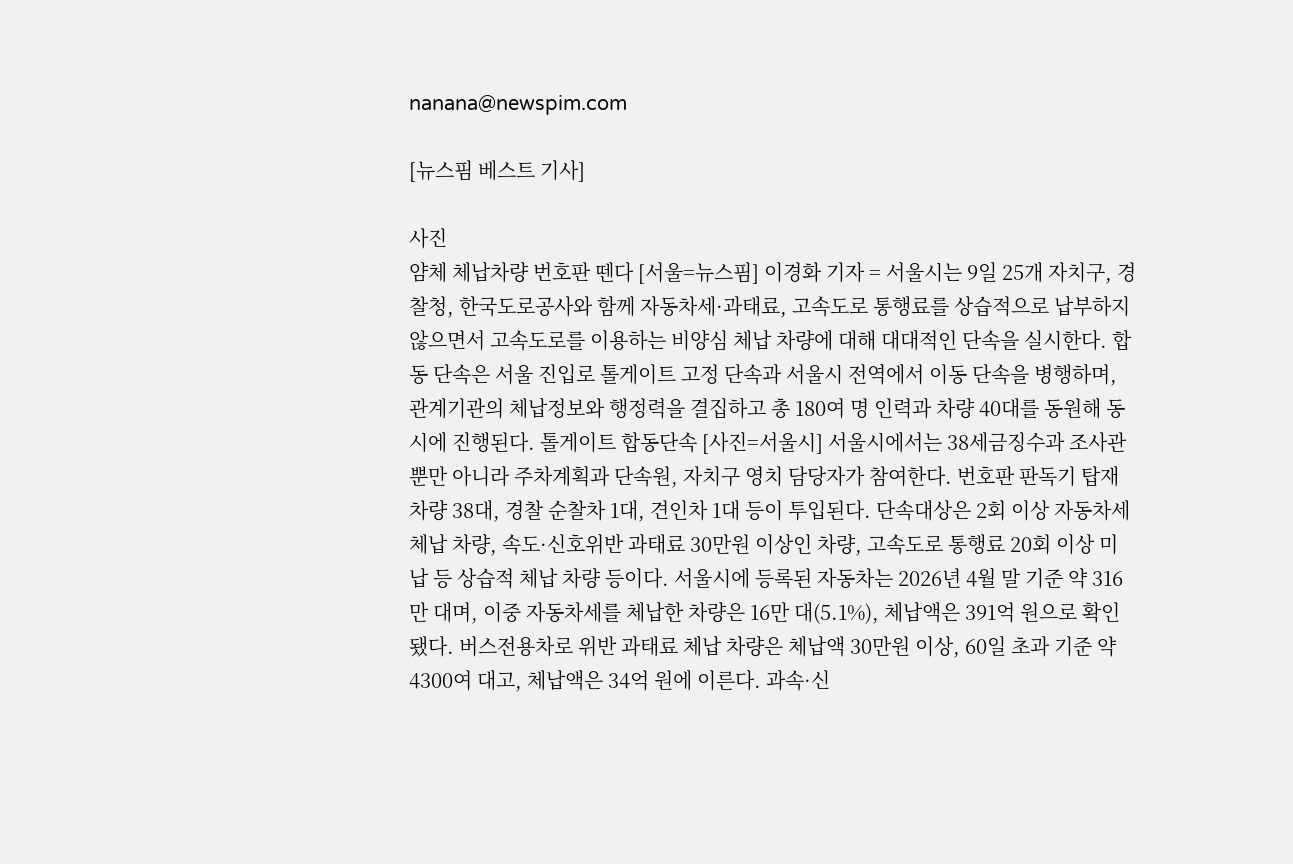nanana@newspim.com

[뉴스핌 베스트 기사]

사진
얌체 체납차량 번호판 뗀다 [서울=뉴스핌] 이경화 기자 = 서울시는 9일 25개 자치구, 경찰청, 한국도로공사와 함께 자동차세·과태료, 고속도로 통행료를 상습적으로 납부하지 않으면서 고속도로를 이용하는 비양심 체납 차량에 대해 대대적인 단속을 실시한다. 합동 단속은 서울 진입로 톨게이트 고정 단속과 서울시 전역에서 이동 단속을 병행하며, 관계기관의 체납정보와 행정력을 결집하고 총 180여 명 인력과 차량 40대를 동원해 동시에 진행된다. 톨게이트 합동단속 [사진=서울시] 서울시에서는 38세금징수과 조사관뿐만 아니라 주차계획과 단속원, 자치구 영치 담당자가 참여한다. 번호판 판독기 탑재 차량 38대, 경찰 순찰차 1대, 견인차 1대 등이 투입된다. 단속대상은 2회 이상 자동차세 체납 차량, 속도·신호위반 과태료 30만원 이상인 차량, 고속도로 통행료 20회 이상 미납 등 상습적 체납 차량 등이다. 서울시에 등록된 자동차는 2026년 4월 말 기준 약 316만 대며, 이중 자동차세를 체납한 차량은 16만 대(5.1%), 체납액은 391억 원으로 확인됐다. 버스전용차로 위반 과태료 체납 차량은 체납액 30만원 이상, 60일 초과 기준 약 4300여 대고, 체납액은 34억 원에 이른다. 과속·신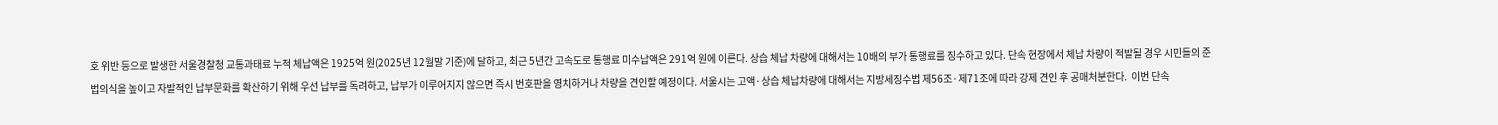호 위반 등으로 발생한 서울경찰청 교통과태료 누적 체납액은 1925억 원(2025년 12월말 기준)에 달하고, 최근 5년간 고속도로 통행료 미수납액은 291억 원에 이른다. 상습 체납 차량에 대해서는 10배의 부가 통행료를 징수하고 있다. 단속 현장에서 체납 차량이 적발될 경우 시민들의 준법의식을 높이고 자발적인 납부문화를 확산하기 위해 우선 납부를 독려하고, 납부가 이루어지지 않으면 즉시 번호판을 영치하거나 차량을 견인할 예정이다. 서울시는 고액·상습 체납차량에 대해서는 지방세징수법 제56조·제71조에 따라 강제 견인 후 공매처분한다.  이번 단속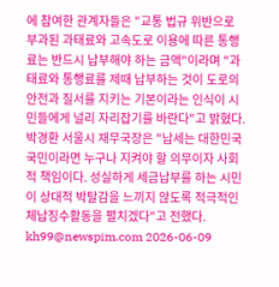에 참여한 관계자들은 "교통 법규 위반으로 부과된 과태료와 고속도로 이용에 따른 통행료는 반드시 납부해야 하는 금액"이라며 "과태료와 통행료를 제때 납부하는 것이 도로의 안전과 질서를 지키는 기본이라는 인식이 시민들에게 널리 자리잡기를 바란다"고 밝혔다.  박경환 서울시 재무국장은 "납세는 대한민국 국민이라면 누구나 지켜야 할 의무이자 사회적 책임이다. 성실하게 세금납부를 하는 시민이 상대적 박탈감을 느끼지 않도록 적극적인 체납징수활동을 펼치겠다"고 전했다.  kh99@newspim.com 2026-06-09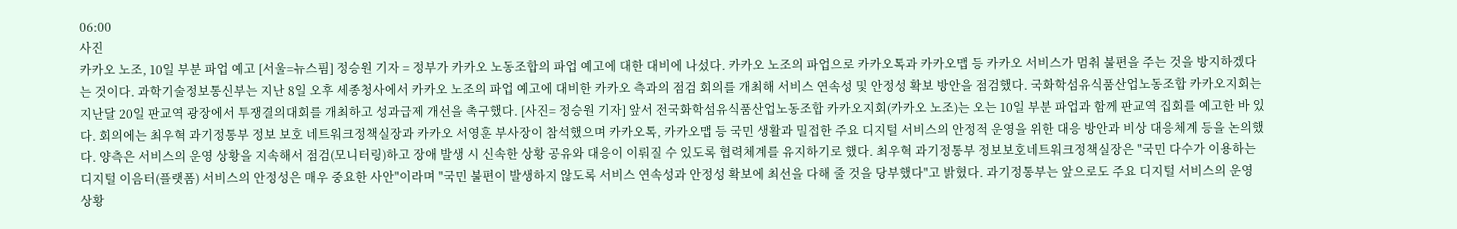06:00
사진
카카오 노조, 10일 부분 파업 예고 [서울=뉴스핌] 정승원 기자 = 정부가 카카오 노동조합의 파업 예고에 대한 대비에 나섰다. 카카오 노조의 파업으로 카카오톡과 카카오맵 등 카카오 서비스가 멈춰 불편을 주는 것을 방지하겠다는 것이다. 과학기술정보통신부는 지난 8일 오후 세종청사에서 카카오 노조의 파업 예고에 대비한 카카오 측과의 점검 회의를 개최해 서비스 연속성 및 안정성 확보 방안을 점검했다. 국화학섬유식품산업노동조합 카카오지회는 지난달 20일 판교역 광장에서 투쟁결의대회를 개최하고 성과급제 개선을 촉구했다. [사진= 정승원 기자] 앞서 전국화학섬유식품산업노동조합 카카오지회(카카오 노조)는 오는 10일 부분 파업과 함께 판교역 집회를 예고한 바 있다. 회의에는 최우혁 과기정통부 정보 보호 네트워크정책실장과 카카오 서영훈 부사장이 참석했으며 카카오톡, 카카오맵 등 국민 생활과 밀접한 주요 디지털 서비스의 안정적 운영을 위한 대응 방안과 비상 대응체계 등을 논의했다. 양측은 서비스의 운영 상황을 지속해서 점검(모니터링)하고 장애 발생 시 신속한 상황 공유와 대응이 이뤄질 수 있도록 협력체계를 유지하기로 했다. 최우혁 과기정통부 정보보호네트워크정책실장은 "국민 다수가 이용하는 디지털 이음터(플랫폼) 서비스의 안정성은 매우 중요한 사안"이라며 "국민 불편이 발생하지 않도록 서비스 연속성과 안정성 확보에 최선을 다해 줄 것을 당부했다"고 밝혔다. 과기정통부는 앞으로도 주요 디지털 서비스의 운영 상황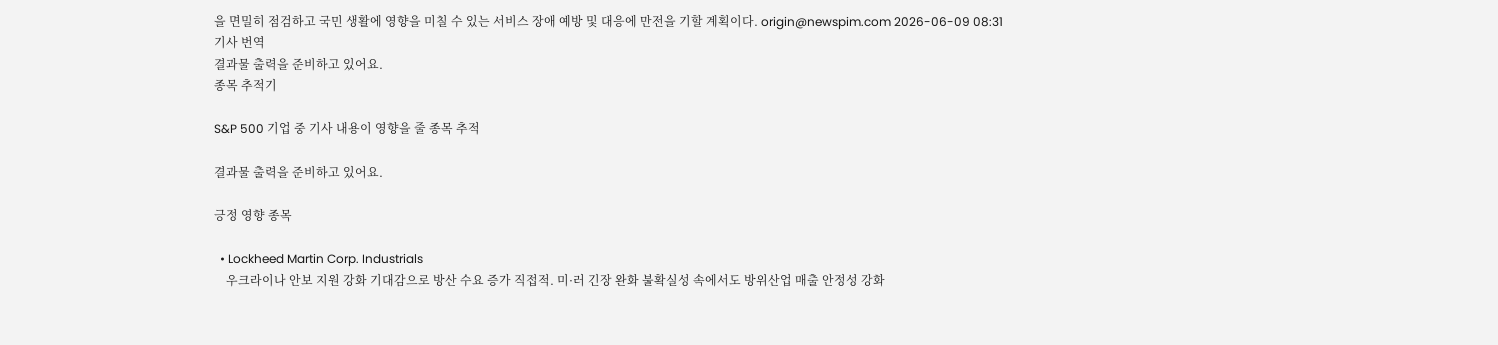을 면밀히 점검하고 국민 생활에 영향을 미칠 수 있는 서비스 장애 예방 및 대응에 만전을 기할 계획이다. origin@newspim.com 2026-06-09 08:31
기사 번역
결과물 출력을 준비하고 있어요.
종목 추적기

S&P 500 기업 중 기사 내용이 영향을 줄 종목 추적

결과물 출력을 준비하고 있어요.

긍정 영향 종목

  • Lockheed Martin Corp. Industrials
    우크라이나 안보 지원 강화 기대감으로 방산 수요 증가 직접적. 미·러 긴장 완화 불확실성 속에서도 방위산업 매출 안정성 강화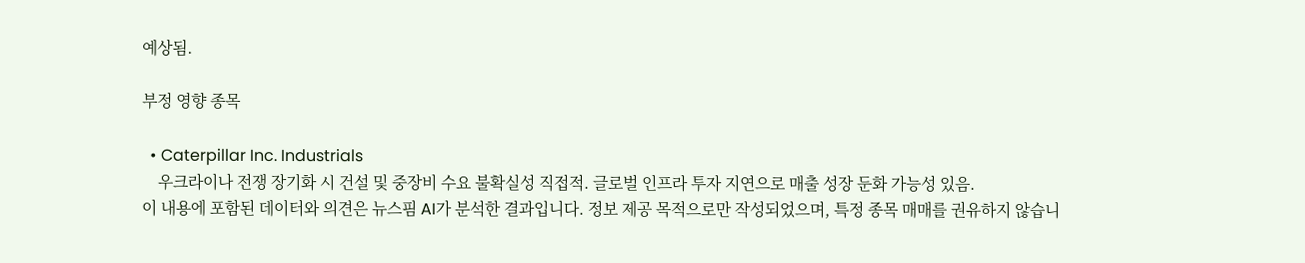예상됨.

부정 영향 종목

  • Caterpillar Inc. Industrials
    우크라이나 전쟁 장기화 시 건설 및 중장비 수요 불확실성 직접적. 글로벌 인프라 투자 지연으로 매출 성장 둔화 가능성 있음.
이 내용에 포함된 데이터와 의견은 뉴스핌 AI가 분석한 결과입니다. 정보 제공 목적으로만 작성되었으며, 특정 종목 매매를 권유하지 않습니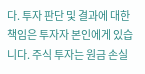다. 투자 판단 및 결과에 대한 책임은 투자자 본인에게 있습니다. 주식 투자는 원금 손실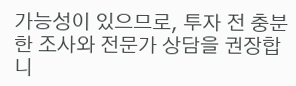가능성이 있으므로, 투자 전 충분한 조사와 전문가 상담을 권장합니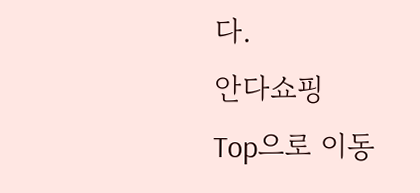다.
안다쇼핑
Top으로 이동